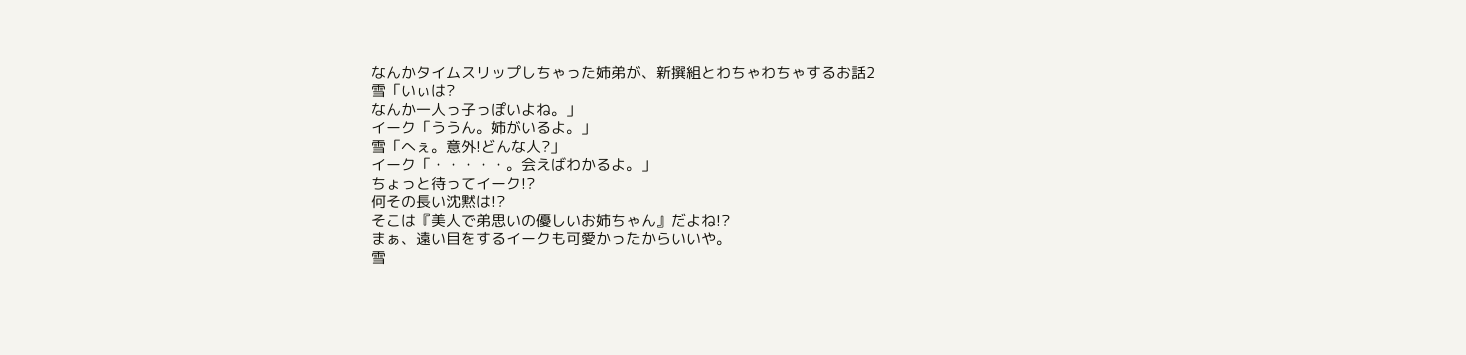なんかタイムスリップしちゃった姉弟が、新撰組とわちゃわちゃするお話2
雪「いぃは?
なんか一人っ子っぽいよね。」
イーク「ううん。姉がいるよ。」
雪「へぇ。意外!どんな人?」
イーク「・・・・・。会えばわかるよ。」
ちょっと待ってイーク!?
何その長い沈黙は!?
そこは『美人で弟思いの優しいお姉ちゃん』だよね!?
まぁ、遠い目をするイークも可愛かったからいいや。
雪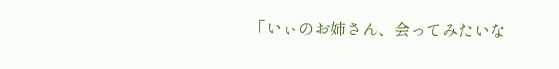「いぃのお姉さん、会ってみたいな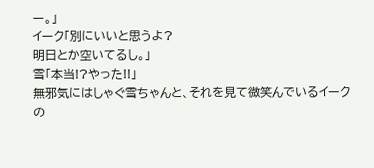ー。」
イーク「別にいいと思うよ?
明日とか空いてるし。」
雪「本当!?やった!!」
無邪気にはしゃぐ雪ちゃんと、それを見て微笑んでいるイークの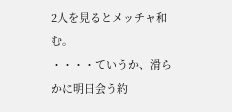2人を見るとメッチャ和む。
・・・・ていうか、滑らかに明日会う約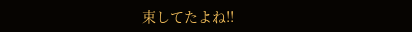束してたよね!!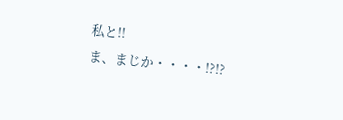私と!!
ま、まじか・・・・!?!?